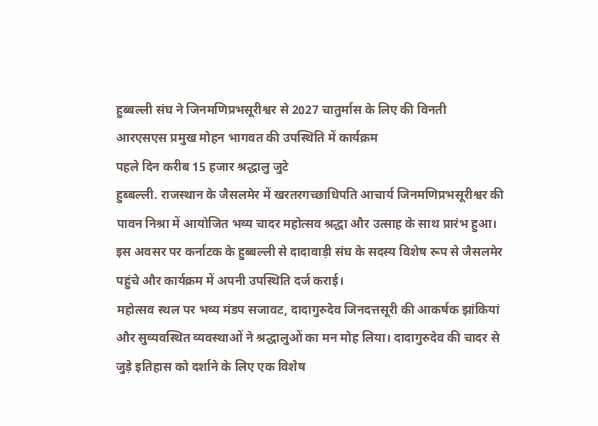हुब्बल्ली संघ ने जिनमणिप्रभसूरीश्वर से 2027 चातुर्मास के लिए की विनती
आरएसएस प्रमुख मोहन भागवत की उपस्थिति में कार्यक्रम
पहले दिन करीब 15 हजार श्रद्धालु जुटे
हुब्बल्ली. राजस्थान के जैसलमेर में खरतरगच्छाधिपति आचार्य जिनमणिप्रभसूरीश्वर की पावन निश्रा में आयोजित भव्य चादर महोत्सव श्रद्धा और उत्साह के साथ प्रारंभ हुआ। इस अवसर पर कर्नाटक के हुब्बल्ली से दादावाड़ी संघ के सदस्य विशेष रूप से जैसलमेर पहुंचे और कार्यक्रम में अपनी उपस्थिति दर्ज कराई।
महोत्सव स्थल पर भव्य मंडप सजावट, दादागुरुदेव जिनदत्तसूरी की आकर्षक झांकियां और सुव्यवस्थित व्यवस्थाओं ने श्रद्धालुओं का मन मोह लिया। दादागुरुदेव की चादर से जुड़े इतिहास को दर्शाने के लिए एक विशेष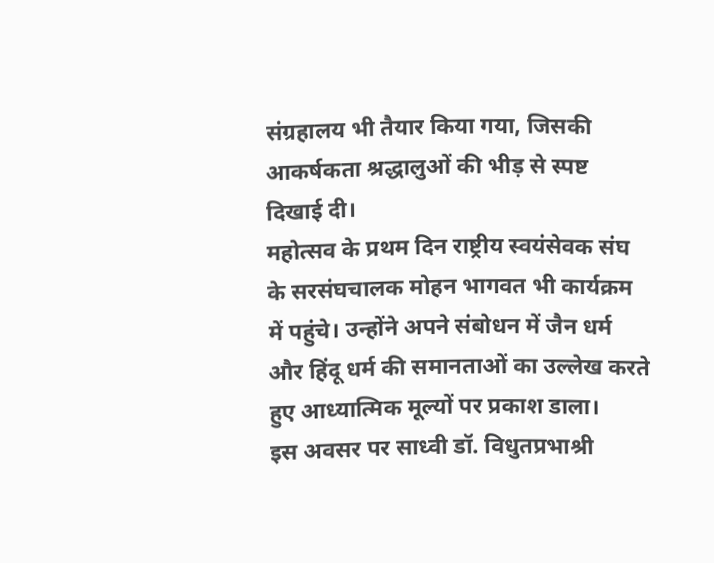संग्रहालय भी तैयार किया गया, जिसकी आकर्षकता श्रद्धालुओं की भीड़ से स्पष्ट दिखाई दी।
महोत्सव के प्रथम दिन राष्ट्रीय स्वयंसेवक संघ के सरसंघचालक मोहन भागवत भी कार्यक्रम में पहुंचे। उन्होंने अपने संबोधन में जैन धर्म और हिंदू धर्म की समानताओं का उल्लेख करते हुए आध्यात्मिक मूल्यों पर प्रकाश डाला।
इस अवसर पर साध्वी डॉ. विधुतप्रभाश्री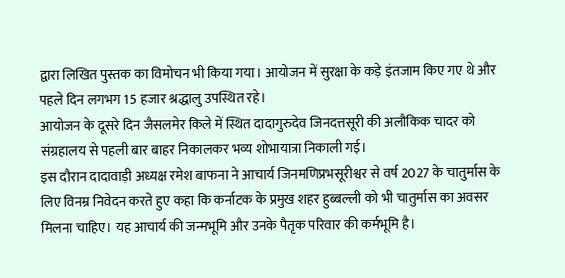द्वारा लिखित पुस्तक का विमोचन भी किया गया। आयोजन में सुरक्षा के कड़े इंतजाम किए गए थे और पहले दिन लगभग 15 हजार श्रद्धालु उपस्थित रहे।
आयोजन के दूसरे दिन जैसलमेर किले में स्थित दादागुरुदेव जिनदत्तसूरी की अलौकिक चादर को संग्रहालय से पहली बार बाहर निकालकर भव्य शोभायात्रा निकाली गई।
इस दौरान दादावाड़ी अध्यक्ष रमेश बाफना ने आचार्य जिनमणिप्रभसूरीश्वर से वर्ष 2027 के चातुर्मास के लिए विनम्र निवेदन करते हुए कहा कि कर्नाटक के प्रमुख शहर हुब्बल्ली को भी चातुर्मास का अवसर मिलना चाहिए। यह आचार्य की जन्मभूमि और उनके पैतृक परिवार की कर्मभूमि है।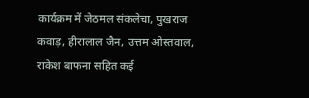कार्यक्रम में जेठमल संकलेचा, पुखराज कवाड़, हीरालाल जैन, उत्तम ओस्तवाल, राकेश बाफना सहित कई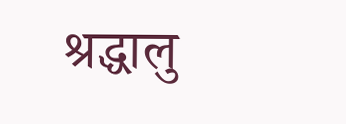श्रद्धालु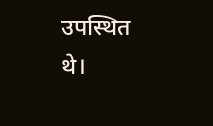उपस्थित थे।